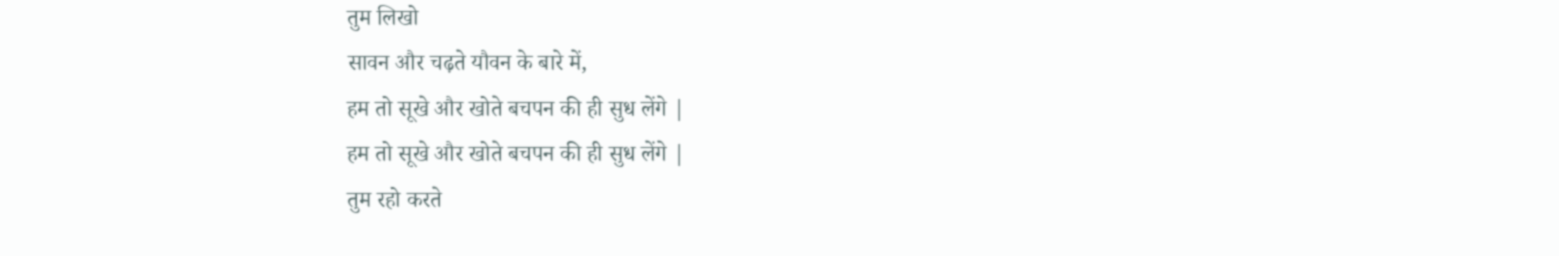तुम लिखो
सावन और चढ़ते यौवन के बारे में,
हम तो सूखे और खोते बचपन की ही सुध लेंगे |
हम तो सूखे और खोते बचपन की ही सुध लेंगे |
तुम रहो करते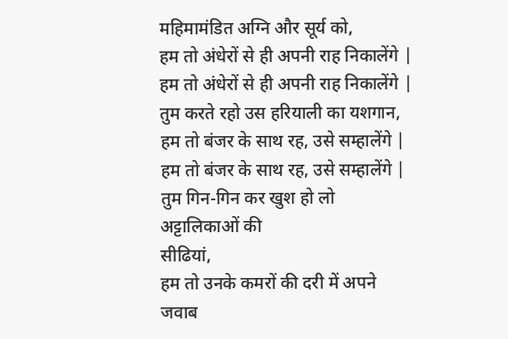महिमामंडित अग्नि और सूर्य को,
हम तो अंधेरों से ही अपनी राह निकालेंगे |
हम तो अंधेरों से ही अपनी राह निकालेंगे |
तुम करते रहो उस हरियाली का यशगान,
हम तो बंजर के साथ रह, उसे सम्हालेंगे |
हम तो बंजर के साथ रह, उसे सम्हालेंगे |
तुम गिन-गिन कर खुश हो लो अट्टालिकाओं की
सीढियां,
हम तो उनके कमरों की दरी में अपने जवाब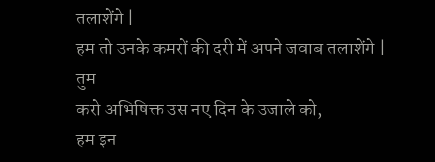तलाशेंगे |
हम तो उनके कमरों की दरी में अपने जवाब तलाशेंगे |
तुम
करो अभिषिक्त उस नए दिन के उजाले को,
हम इन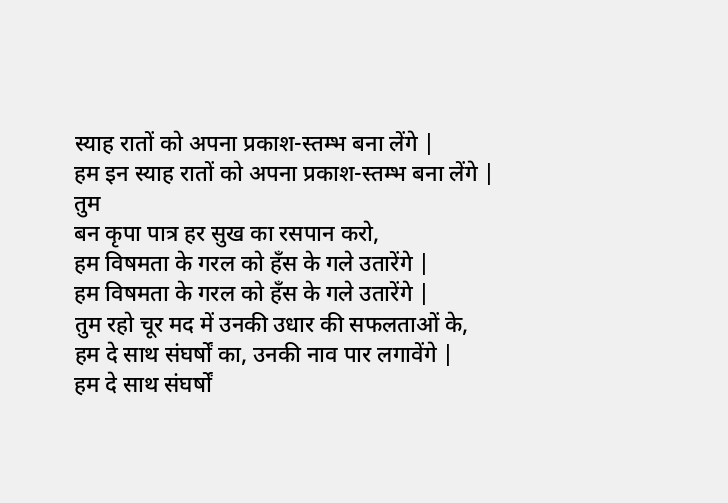स्याह रातों को अपना प्रकाश-स्तम्भ बना लेंगे |
हम इन स्याह रातों को अपना प्रकाश-स्तम्भ बना लेंगे |
तुम
बन कृपा पात्र हर सुख का रसपान करो,
हम विषमता के गरल को हँस के गले उतारेंगे |
हम विषमता के गरल को हँस के गले उतारेंगे |
तुम रहो चूर मद में उनकी उधार की सफलताओं के,
हम दे साथ संघर्षों का, उनकी नाव पार लगावेंगे |
हम दे साथ संघर्षों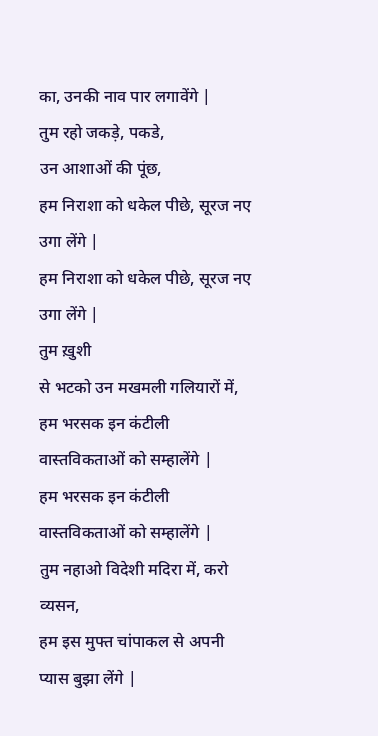का, उनकी नाव पार लगावेंगे |
तुम रहो जकड़े, पकडे,
उन आशाओं की पूंछ,
हम निराशा को धकेल पीछे, सूरज नए उगा लेंगे |
हम निराशा को धकेल पीछे, सूरज नए उगा लेंगे |
तुम ख़ुशी
से भटको उन मखमली गलियारों में,
हम भरसक इन कंटीली वास्तविकताओं को सम्हालेंगे |
हम भरसक इन कंटीली वास्तविकताओं को सम्हालेंगे |
तुम नहाओ विदेशी मदिरा में, करो
व्यसन,
हम इस मुफ्त चांपाकल से अपनी प्यास बुझा लेंगे |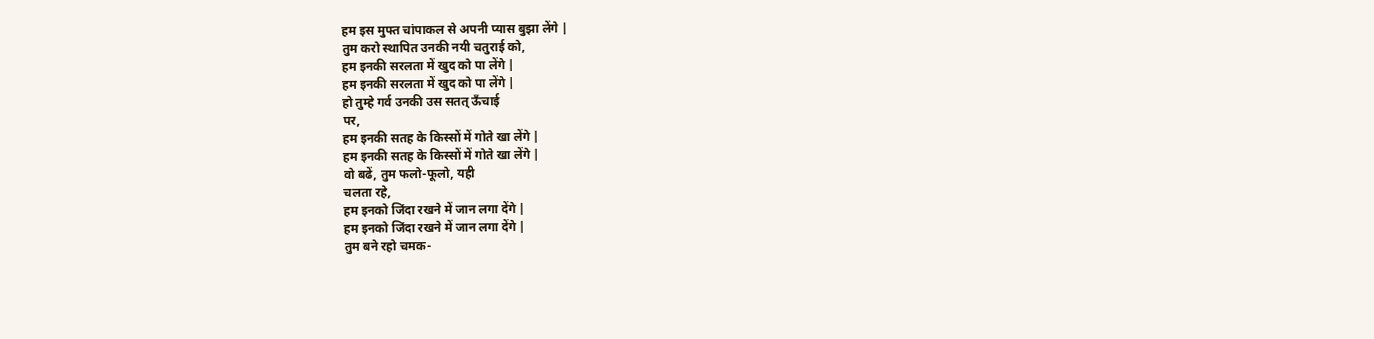हम इस मुफ्त चांपाकल से अपनी प्यास बुझा लेंगे |
तुम करो स्थापित उनकी नयी चतुराई को,
हम इनकी सरलता में खुद को पा लेंगे |
हम इनकी सरलता में खुद को पा लेंगे |
हो तुम्हे गर्व उनकी उस सतत् ऊँचाई
पर,
हम इनकी सतह के किस्सों में गोते खा लेंगे |
हम इनकी सतह के किस्सों में गोते खा लेंगे |
वो बढें, तुम फलो-फूलो, यही
चलता रहे,
हम इनको जिंदा रखने में जान लगा देंगे |
हम इनको जिंदा रखने में जान लगा देंगे |
तुम बने रहो चमक-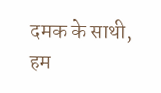दमक के साथी,
हम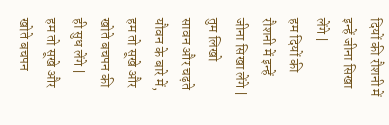दियों की रौशनी में इन्हें जीना सिखा लेंगे |
हम दियों की रौशनी में इन्हें जीना सिखा लेंगे |
तुम लिखो
सावन और चढ़ते यौवन के बारे में,
हम तो सूखे और खोते बचपन की ही सुध लेंगे |
हम तो सूखे और खोते बचपन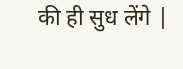की ही सुध लेंगे |